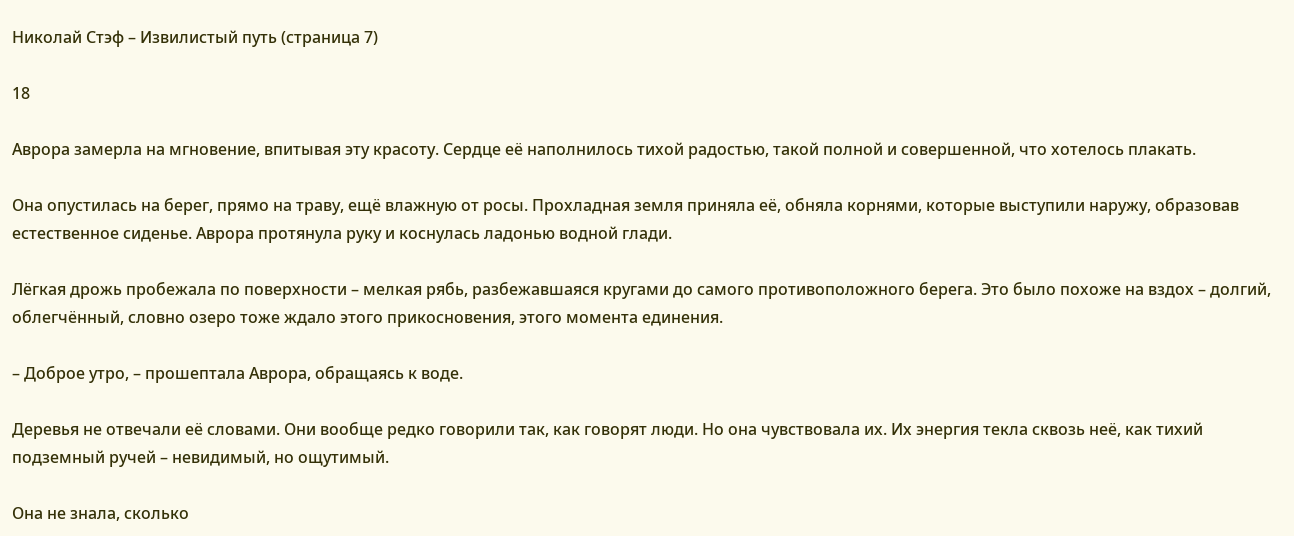Николай Стэф – Извилистый путь (страница 7)

18

Аврора замерла на мгновение, впитывая эту красоту. Сердце её наполнилось тихой радостью, такой полной и совершенной, что хотелось плакать.

Она опустилась на берег, прямо на траву, ещё влажную от росы. Прохладная земля приняла её, обняла корнями, которые выступили наружу, образовав естественное сиденье. Аврора протянула руку и коснулась ладонью водной глади.

Лёгкая дрожь пробежала по поверхности – мелкая рябь, разбежавшаяся кругами до самого противоположного берега. Это было похоже на вздох – долгий, облегчённый, словно озеро тоже ждало этого прикосновения, этого момента единения.

– Доброе утро, – прошептала Аврора, обращаясь к воде.

Деревья не отвечали её словами. Они вообще редко говорили так, как говорят люди. Но она чувствовала их. Их энергия текла сквозь неё, как тихий подземный ручей – невидимый, но ощутимый.

Она не знала, сколько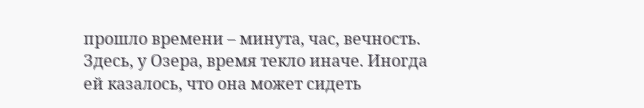прошло времени – минута, час, вечность. Здесь, у Озера, время текло иначе. Иногда ей казалось, что она может сидеть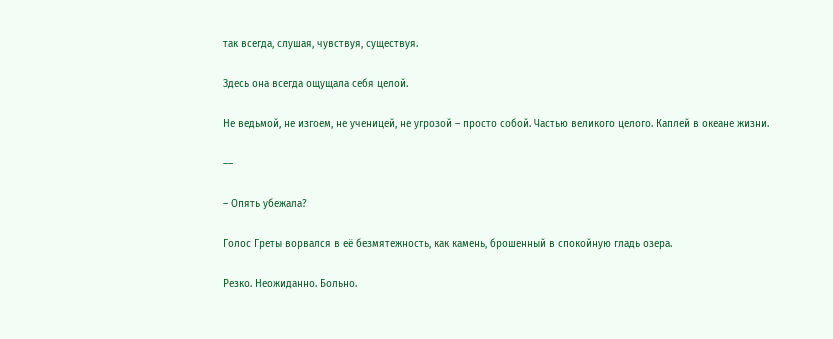так всегда, слушая, чувствуя, существуя.

Здесь она всегда ощущала себя целой.

Не ведьмой, не изгоем, не ученицей, не угрозой – просто собой. Частью великого целого. Каплей в океане жизни.

––

– Опять убежала?

Голос Греты ворвался в её безмятежность, как камень, брошенный в спокойную гладь озера.

Резко. Неожиданно. Больно.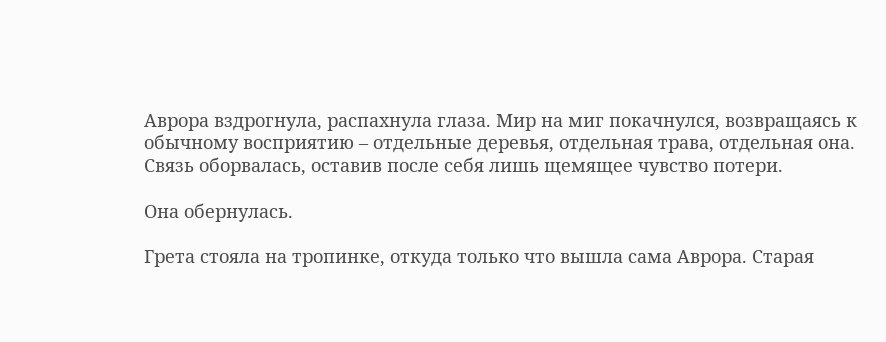Аврора вздрогнула, распахнула глаза. Мир на миг покачнулся, возвращаясь к обычному восприятию – отдельные деревья, отдельная трава, отдельная она. Связь оборвалась, оставив после себя лишь щемящее чувство потери.

Она обернулась.

Грета стояла на тропинке, откуда только что вышла сама Аврора. Старая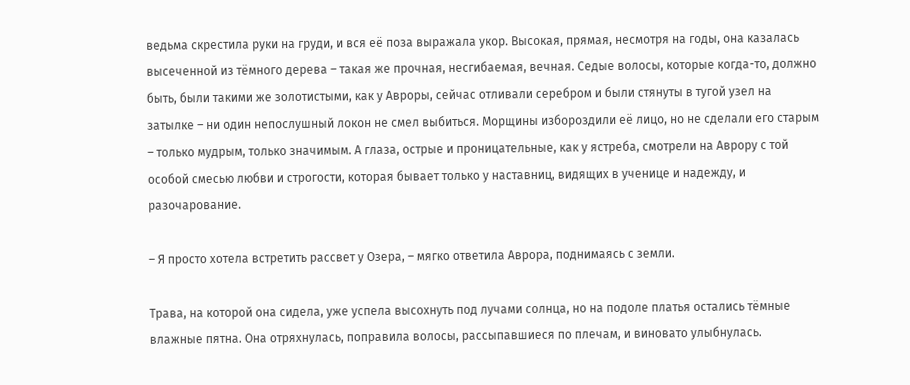ведьма скрестила руки на груди, и вся её поза выражала укор. Высокая, прямая, несмотря на годы, она казалась высеченной из тёмного дерева – такая же прочная, несгибаемая, вечная. Седые волосы, которые когда-то, должно быть, были такими же золотистыми, как у Авроры, сейчас отливали серебром и были стянуты в тугой узел на затылке – ни один непослушный локон не смел выбиться. Морщины избороздили её лицо, но не сделали его старым – только мудрым, только значимым. А глаза, острые и проницательные, как у ястреба, смотрели на Аврору с той особой смесью любви и строгости, которая бывает только у наставниц, видящих в ученице и надежду, и разочарование.

– Я просто хотела встретить рассвет у Озера, – мягко ответила Аврора, поднимаясь с земли.

Трава, на которой она сидела, уже успела высохнуть под лучами солнца, но на подоле платья остались тёмные влажные пятна. Она отряхнулась, поправила волосы, рассыпавшиеся по плечам, и виновато улыбнулась.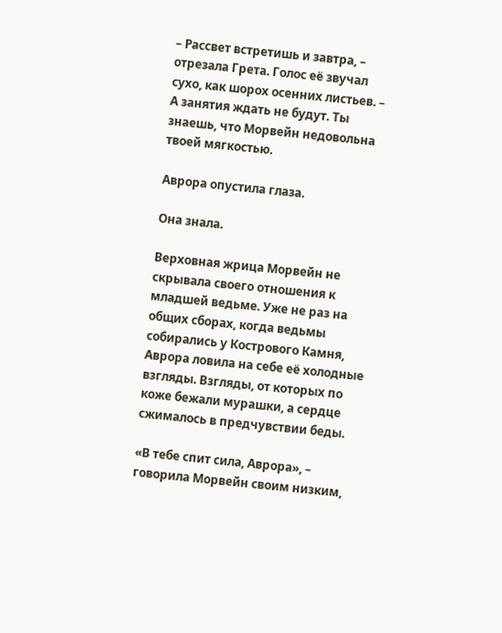– Рассвет встретишь и завтра, – отрезала Грета. Голос её звучал сухо, как шорох осенних листьев. – А занятия ждать не будут. Ты знаешь, что Морвейн недовольна твоей мягкостью.

Аврора опустила глаза.

Она знала.

Верховная жрица Морвейн не скрывала своего отношения к младшей ведьме. Уже не раз на общих сборах, когда ведьмы собирались у Кострового Камня, Аврора ловила на себе её холодные взгляды. Взгляды, от которых по коже бежали мурашки, а сердце сжималось в предчувствии беды.

«В тебе спит сила, Аврора», – говорила Морвейн своим низким,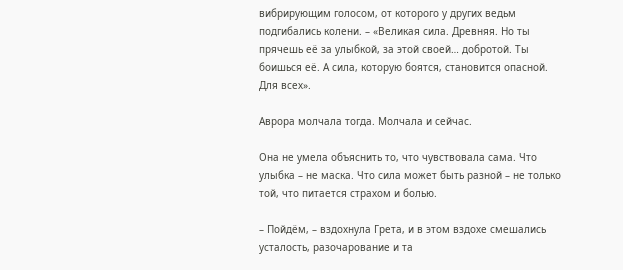вибрирующим голосом, от которого у других ведьм подгибались колени. – «Великая сила. Древняя. Но ты прячешь её за улыбкой, за этой своей… добротой. Ты боишься её. А сила, которую боятся, становится опасной. Для всех».

Аврора молчала тогда. Молчала и сейчас.

Она не умела объяснить то, что чувствовала сама. Что улыбка – не маска. Что сила может быть разной – не только той, что питается страхом и болью.

– Пойдём, – вздохнула Грета, и в этом вздохе смешались усталость, разочарование и та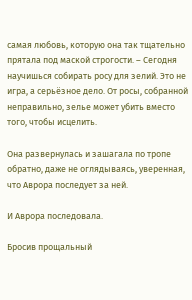самая любовь, которую она так тщательно прятала под маской строгости. – Сегодня научишься собирать росу для зелий. Это не игра, а серьёзное дело. От росы, собранной неправильно, зелье может убить вместо того, чтобы исцелить.

Она развернулась и зашагала по тропе обратно, даже не оглядываясь, уверенная, что Аврора последует за ней.

И Аврора последовала.

Бросив прощальный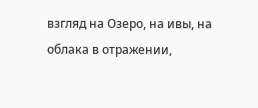взгляд на Озеро, на ивы, на облака в отражении,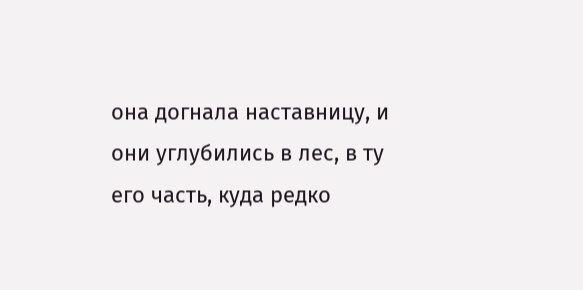она догнала наставницу, и они углубились в лес, в ту его часть, куда редко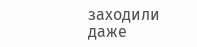заходили даже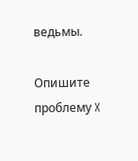ведьмы.

Опишите проблему X